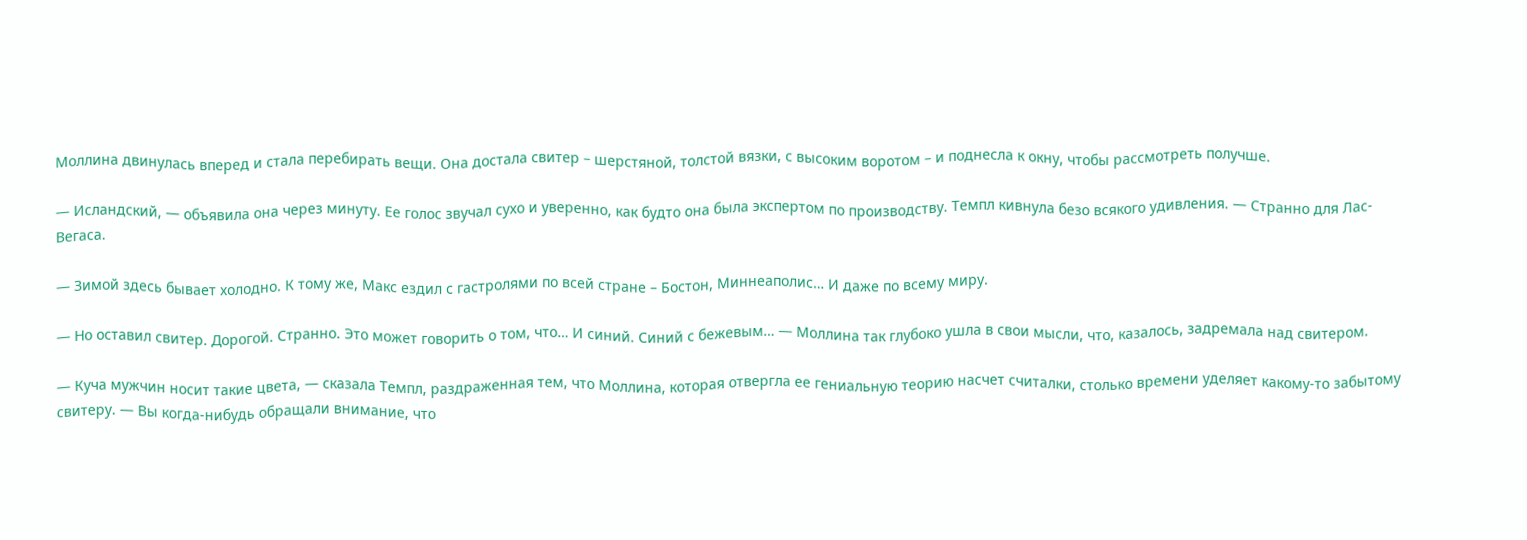Моллина двинулась вперед и стала перебирать вещи. Она достала свитер – шерстяной, толстой вязки, с высоким воротом – и поднесла к окну, чтобы рассмотреть получше.

— Исландский, — объявила она через минуту. Ее голос звучал сухо и уверенно, как будто она была экспертом по производству. Темпл кивнула безо всякого удивления. — Странно для Лас-Вегаса.

— Зимой здесь бывает холодно. К тому же, Макс ездил с гастролями по всей стране – Бостон, Миннеаполис… И даже по всему миру.

— Но оставил свитер. Дорогой. Странно. Это может говорить о том, что… И синий. Синий с бежевым… — Моллина так глубоко ушла в свои мысли, что, казалось, задремала над свитером.

— Куча мужчин носит такие цвета, — сказала Темпл, раздраженная тем, что Моллина, которая отвергла ее гениальную теорию насчет считалки, столько времени уделяет какому-то забытому свитеру. — Вы когда-нибудь обращали внимание, что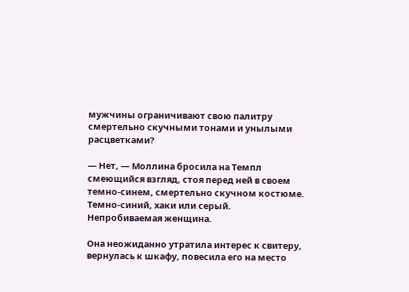мужчины ограничивают свою палитру смертельно скучными тонами и унылыми расцветками?

— Нет, — Моллина бросила на Темпл смеющийся взгляд, стоя перед ней в своем темно-синем, смертельно скучном костюме. Темно-синий, хаки или серый. Непробиваемая женщина.

Она неожиданно утратила интерес к свитеру, вернулась к шкафу, повесила его на место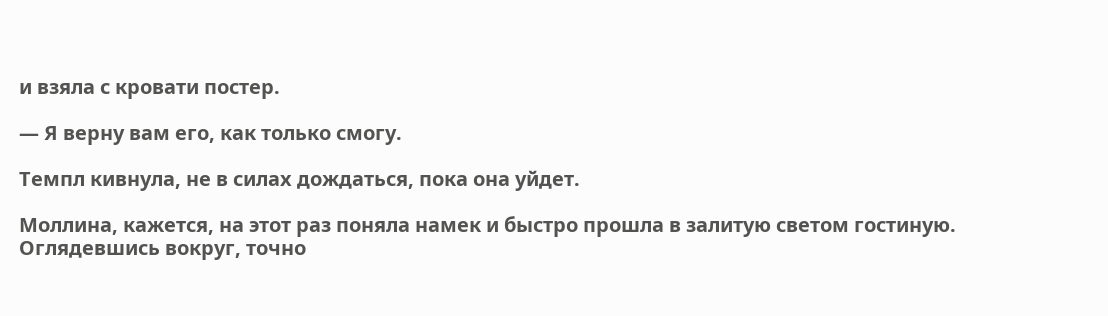и взяла с кровати постер.

— Я верну вам его, как только смогу.

Темпл кивнула, не в силах дождаться, пока она уйдет.

Моллина, кажется, на этот раз поняла намек и быстро прошла в залитую светом гостиную. Оглядевшись вокруг, точно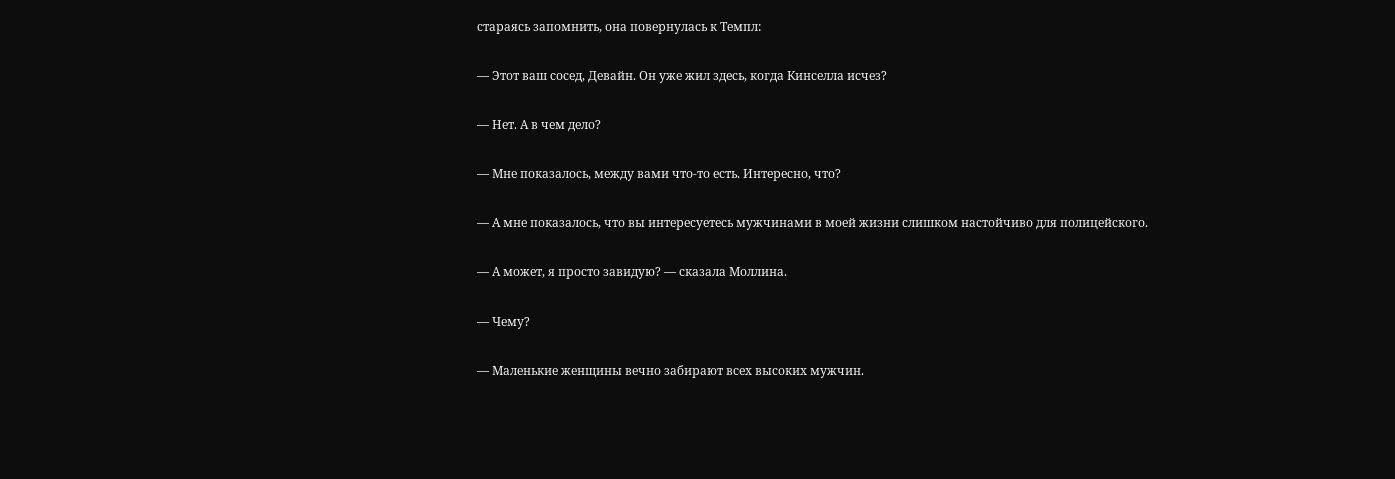стараясь запомнить, она повернулась к Темпл:

— Этот ваш сосед, Девайн. Он уже жил здесь, когда Кинселла исчез?

— Нет. А в чем дело?

— Мне показалось, между вами что-то есть. Интересно, что?

— А мне показалось, что вы интересуетесь мужчинами в моей жизни слишком настойчиво для полицейского.

— А может, я просто завидую? — сказала Моллина.

— Чему?

— Маленькие женщины вечно забирают всех высоких мужчин.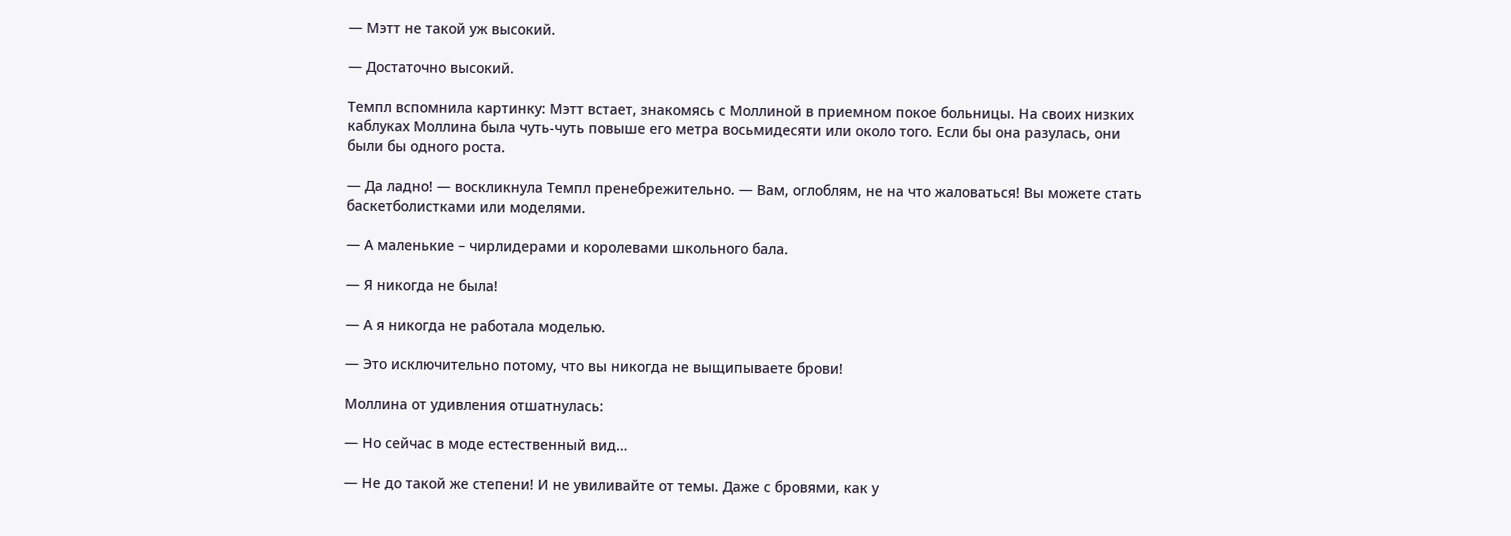— Мэтт не такой уж высокий.

— Достаточно высокий.

Темпл вспомнила картинку: Мэтт встает, знакомясь с Моллиной в приемном покое больницы. На своих низких каблуках Моллина была чуть-чуть повыше его метра восьмидесяти или около того. Если бы она разулась, они были бы одного роста.

— Да ладно! — воскликнула Темпл пренебрежительно. — Вам, оглоблям, не на что жаловаться! Вы можете стать баскетболистками или моделями.

— А маленькие – чирлидерами и королевами школьного бала.

— Я никогда не была!

— А я никогда не работала моделью.

— Это исключительно потому, что вы никогда не выщипываете брови!

Моллина от удивления отшатнулась:

— Но сейчас в моде естественный вид…

— Не до такой же степени! И не увиливайте от темы. Даже с бровями, как у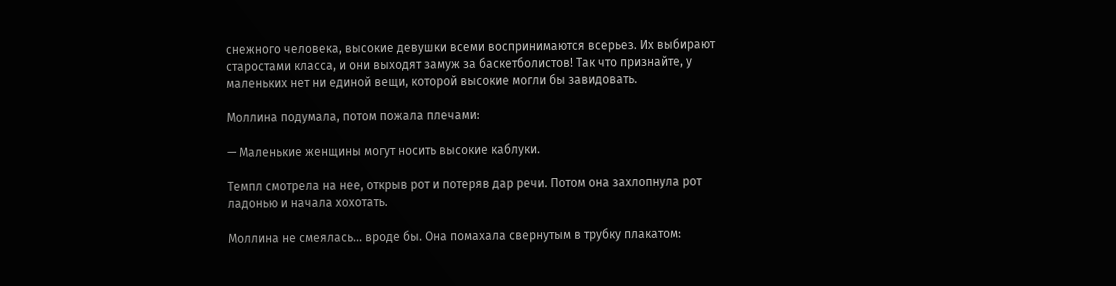снежного человека, высокие девушки всеми воспринимаются всерьез. Их выбирают старостами класса, и они выходят замуж за баскетболистов! Так что признайте, у маленьких нет ни единой вещи, которой высокие могли бы завидовать.

Моллина подумала, потом пожала плечами:

— Маленькие женщины могут носить высокие каблуки.

Темпл смотрела на нее, открыв рот и потеряв дар речи. Потом она захлопнула рот ладонью и начала хохотать.

Моллина не смеялась… вроде бы. Она помахала свернутым в трубку плакатом: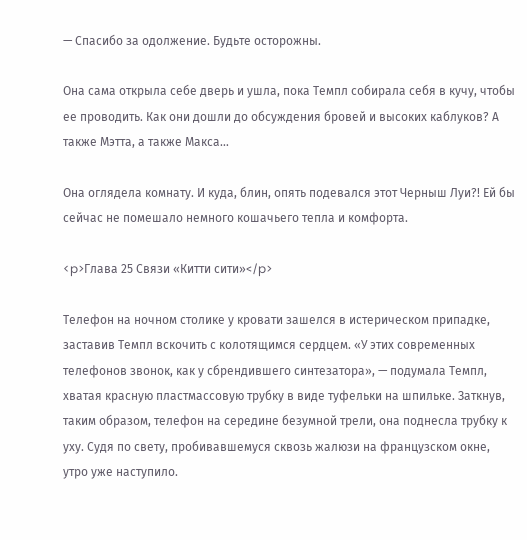— Спасибо за одолжение. Будьте осторожны.

Она сама открыла себе дверь и ушла, пока Темпл собирала себя в кучу, чтобы ее проводить. Как они дошли до обсуждения бровей и высоких каблуков? А также Мэтта, а также Макса…

Она оглядела комнату. И куда, блин, опять подевался этот Черныш Луи?! Ей бы сейчас не помешало немного кошачьего тепла и комфорта.

<p>Глава 25 Связи «Китти сити»</p>

Телефон на ночном столике у кровати зашелся в истерическом припадке, заставив Темпл вскочить с колотящимся сердцем. «У этих современных телефонов звонок, как у сбрендившего синтезатора», — подумала Темпл, хватая красную пластмассовую трубку в виде туфельки на шпильке. Заткнув, таким образом, телефон на середине безумной трели, она поднесла трубку к уху. Судя по свету, пробивавшемуся сквозь жалюзи на французском окне, утро уже наступило.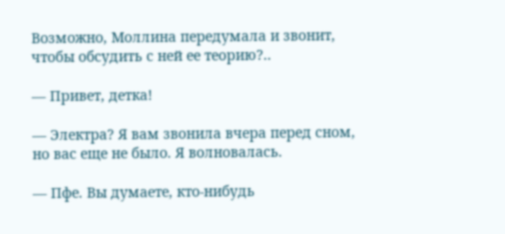Возможно, Моллина передумала и звонит, чтобы обсудить с ней ее теорию?..

— Привет, детка!

— Электра? Я вам звонила вчера перед сном, но вас еще не было. Я волновалась.

— Пфе. Вы думаете, кто-нибудь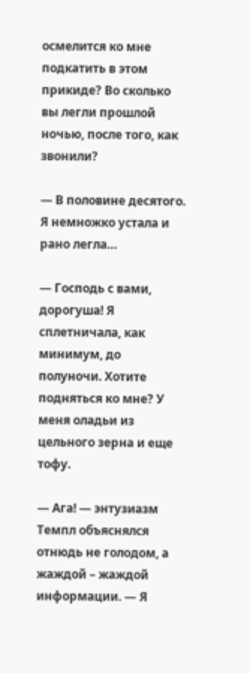осмелится ко мне подкатить в этом прикиде? Во сколько вы легли прошлой ночью, после того, как звонили?

— В половине десятого. Я немножко устала и рано легла…

— Господь с вами, дорогуша! Я сплетничала, как минимум, до полуночи. Хотите подняться ко мне? У меня оладьи из цельного зерна и еще тофу.

— Ага! — энтузиазм Темпл объяснялся отнюдь не голодом, а жаждой – жаждой информации. — Я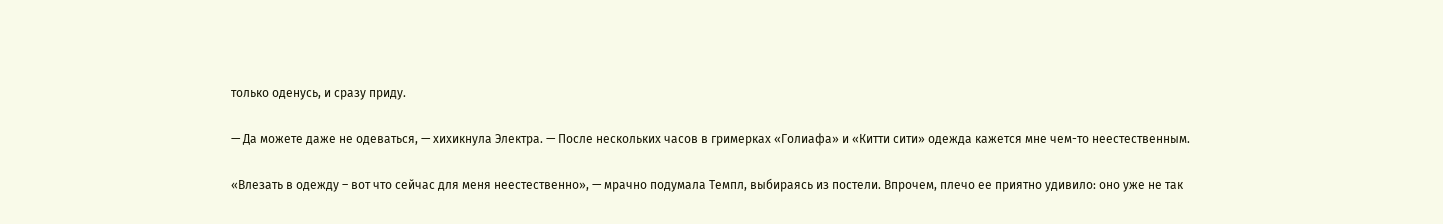только оденусь, и сразу приду.

— Да можете даже не одеваться, — хихикнула Электра. — После нескольких часов в гримерках «Голиафа» и «Китти сити» одежда кажется мне чем-то неестественным.

«Влезать в одежду – вот что сейчас для меня неестественно», — мрачно подумала Темпл, выбираясь из постели. Впрочем, плечо ее приятно удивило: оно уже не так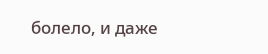болело, и даже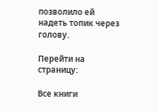позволило ей надеть топик через голову.

Перейти на страницу:

Все книги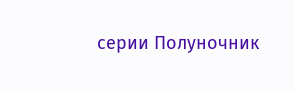серии Полуночник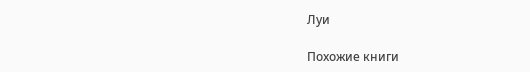Луи

Похожие книги